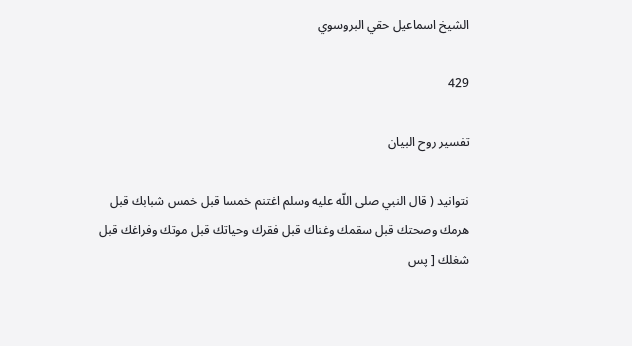الشيخ اسماعيل حقي البروسوي

429

تفسير روح البيان

نتوانيد ( قال النبي صلى اللّه عليه وسلم اغتنم خمسا قبل خمس شبابك قبل هرمك وصحتك قبل سقمك وغناك قبل فقرك وحياتك قبل موتك وفراغك قبل شغلك [ پس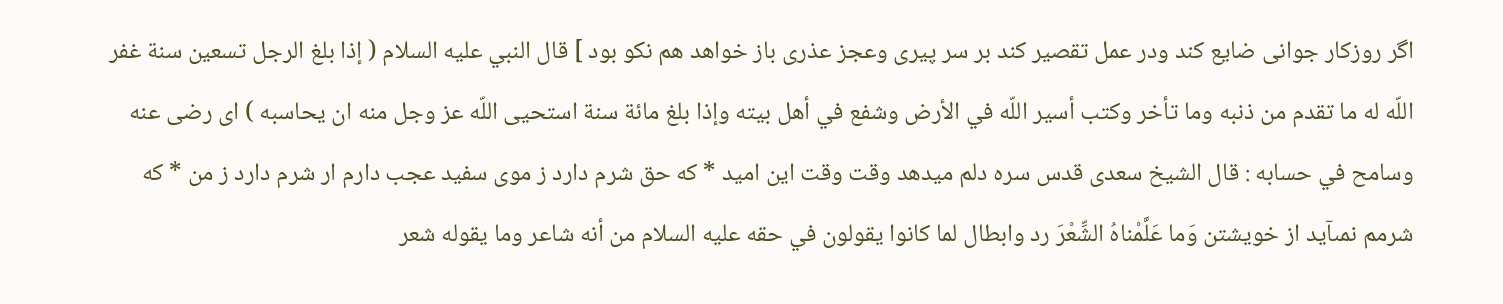اگر روزكار جوانى ضايع كند ودر عمل تقصير كند بر سر پيرى وعجز عذرى باز خواهد هم نكو بود ] قال النبي عليه السلام ( إذا بلغ الرجل تسعين سنة غفر اللّه له ما تقدم من ذنبه وما تأخر وكتب أسير اللّه في الأرض وشفع في أهل بيته وإذا بلغ مائة سنة استحيى اللّه عز وجل منه ان يحاسبه ) اى رضى عنه وسامح في حسابه : قال الشيخ سعدى قدس سره دلم ميدهد وقت وقت اين اميد * كه حق شرم دارد ز موى سفيد عجب دارم ار شرم دارد ز من * كه شرمم نمىآيد از خويشتن وَما عَلَّمْناهُ الشِّعْرَ رد وابطال لما كانوا يقولون في حقه عليه السلام من أنه شاعر وما يقوله شعر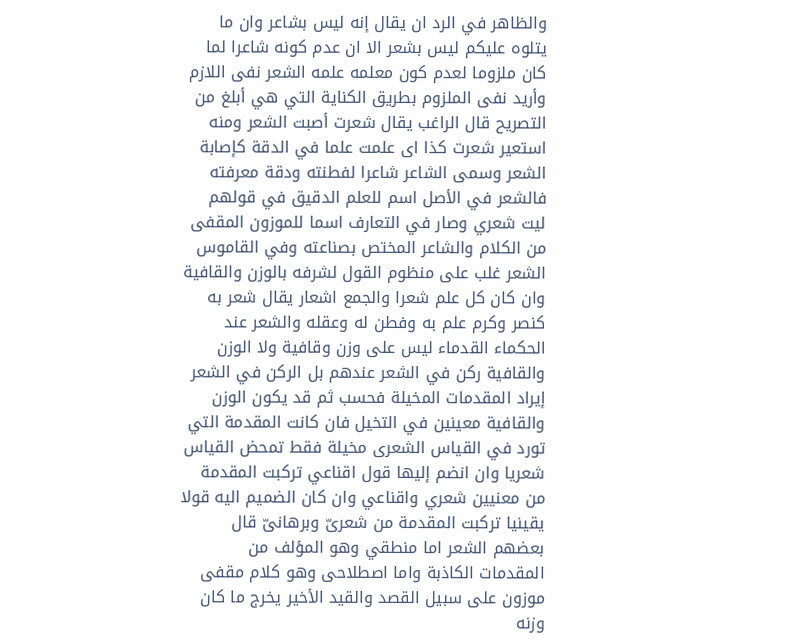والظاهر في الرد ان يقال إنه ليس بشاعر وان ما يتلوه عليكم ليس بشعر الا ان عدم كونه شاعرا لما كان ملزوما لعدم كون معلمه علمه الشعر نفى اللازم وأريد نفى الملزوم بطريق الكناية التي هي أبلغ من التصريح قال الراغب يقال شعرت أصبت الشعر ومنه استعير شعرت كذا اى علمت علما في الدقة كإصابة الشعر وسمى الشاعر شاعرا لفطنته ودقة معرفته فالشعر في الأصل اسم للعلم الدقيق في قولهم ليت شعري وصار في التعارف اسما للموزون المقفى من الكلام والشاعر المختص بصناعته وفي القاموس الشعر غلب على منظوم القول لشرفه بالوزن والقافية وان كان كل علم شعرا والجمع اشعار يقال شعر به كنصر وكرم علم به وفطن له وعقله والشعر عند الحكماء القدماء ليس على وزن وقافية ولا الوزن والقافية ركن في الشعر عندهم بل الركن في الشعر إيراد المقدمات المخيلة فحسب ثم قد يكون الوزن والقافية معينين في التخيل فان كانت المقدمة التي تورد في القياس الشعرى مخيلة فقط تمحض القياس شعريا وان انضم إليها قول اقناعي تركبت المقدمة من معنيين شعري واقناعي وان كان الضميم اليه قولا يقينيا تركبت المقدمة من شعرىّ وبرهانىّ قال بعضهم الشعر اما منطقي وهو المؤلف من المقدمات الكاذبة واما اصطلاحى وهو كلام مقفى موزون على سبيل القصد والقيد الأخير يخرج ما كان وزنه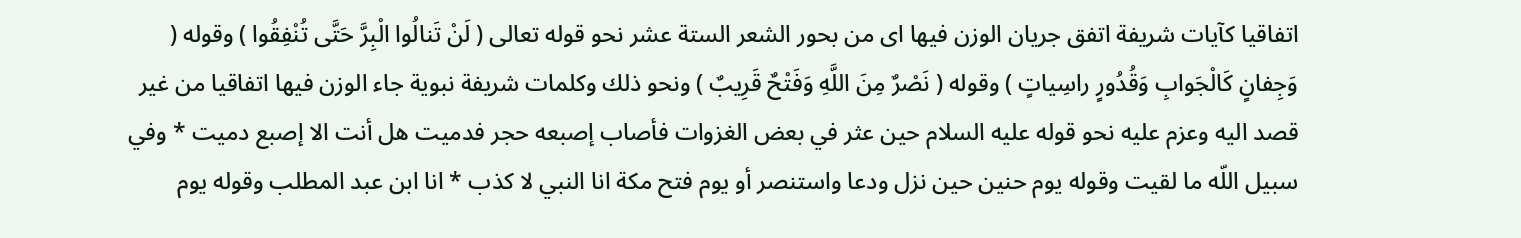اتفاقيا كآيات شريفة اتفق جريان الوزن فيها اى من بحور الشعر الستة عشر نحو قوله تعالى ( لَنْ تَنالُوا الْبِرَّ حَتَّى تُنْفِقُوا ) وقوله ( وَجِفانٍ كَالْجَوابِ وَقُدُورٍ راسِياتٍ ) وقوله ( نَصْرٌ مِنَ اللَّهِ وَفَتْحٌ قَرِيبٌ ) ونحو ذلك وكلمات شريفة نبوية جاء الوزن فيها اتفاقيا من غير قصد اليه وعزم عليه نحو قوله عليه السلام حين عثر في بعض الغزوات فأصاب إصبعه حجر فدميت هل أنت الا إصبع دميت * وفي سبيل اللّه ما لقيت وقوله يوم حنين حين نزل ودعا واستنصر أو يوم فتح مكة انا النبي لا كذب * انا ابن عبد المطلب وقوله يوم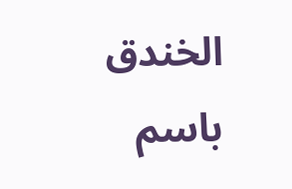الخندق باسم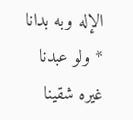الإله وبه بدانا * ولو عبدنا غيره شقينا